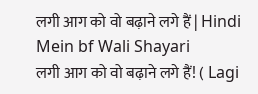लगी आग को वो बढ़ाने लगे हैं | Hindi Mein bf Wali Shayari
लगी आग को वो बढ़ाने लगे हैं! ( Lagi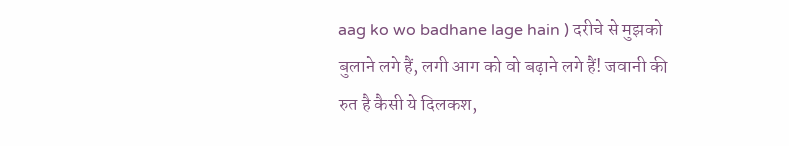aag ko wo badhane lage hain ) दरीचे से मुझको बुलाने लगे हैं, लगी आग को वो बढ़ाने लगे हैं! जवानी की रुत है कैसी ये दिलकश,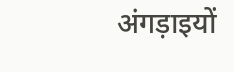अंगड़ाइयों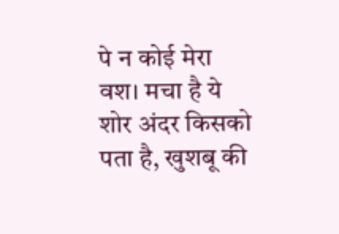पे न कोई मेरा वश। मचा है ये शोर अंदर किसको पता है, खुशबू की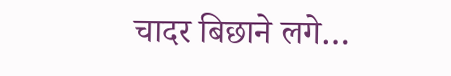चादर बिछाने लगे…